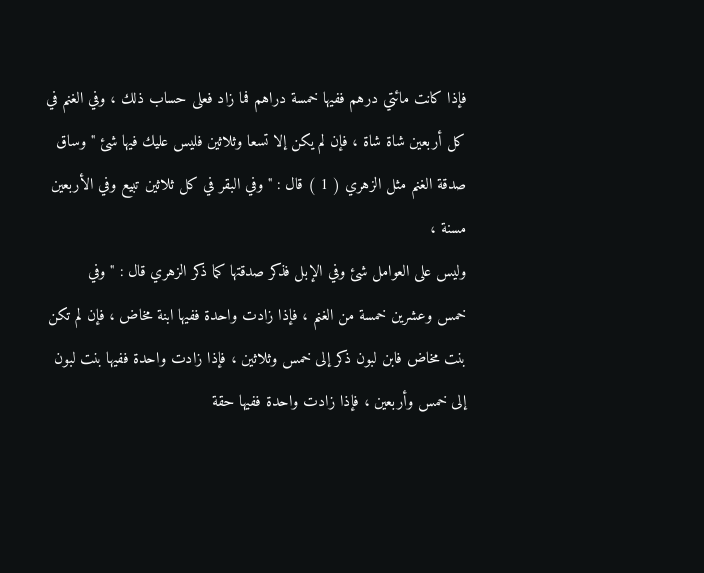فإذا كانت مائتي درهم ففيها خمسة دراهم فما زاد فعلى حساب ذلك ، وفي الغنم في
كل أربعين شاة شاة ، فإن لم يكن إلا تسعا وثلاثين فليس عليك فيها شئ " وساق
صدقة الغنم مثل الزهري ( 1 ) قال : " وفي البقر في كل ثلاثين تبيع وفي الأربعين مسنة ،
وليس على العوامل شئ وفي الإبل فذكر صدقتها كما ذكر الزهري قال : " وفي
خمس وعشرين خمسة من الغنم ، فإذا زادت واحدة ففيها ابنة مخاض ، فإن لم تكن
بنت مخاض فابن لبون ذكر إلى خمس وثلاثين ، فإذا زادت واحدة ففيها بنت لبون
إلى خمس وأربعين ، فإذا زادت واحدة ففيها حقة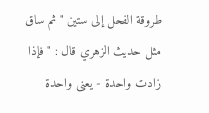طروقة الفحل إلى ستين " ثم ساق
مثل حديث الزهري قال : " فإذا زادت واحدة - يعنى واحدة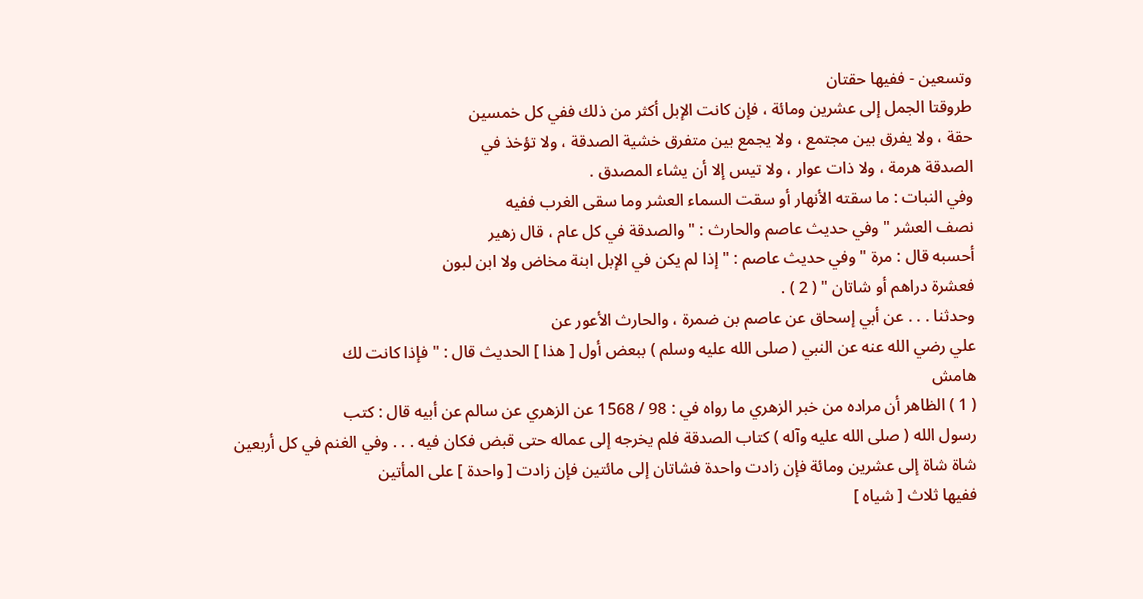وتسعين - ففيها حقتان
طروقتا الجمل إلى عشرين ومائة ، فإن كانت الإبل أكثر من ذلك ففي كل خمسين
حقة ، ولا يفرق بين مجتمع ، ولا يجمع بين متفرق خشية الصدقة ، ولا تؤخذ في
الصدقة هرمة ، ولا ذات عوار ، ولا تيس إلا أن يشاء المصدق .
وفي النبات : ما سقته الأنهار أو سقت السماء العشر وما سقى الغرب ففيه
نصف العشر " وفي حديث عاصم والحارث : " والصدقة في كل عام ، قال زهير
أحسبه قال : مرة " وفي حديث عاصم : " إذا لم يكن في الإبل ابنة مخاض ولا ابن لبون
فعشرة دراهم أو شاتان " ( 2 ) .
وحدثنا . . . عن أبي إسحاق عن عاصم بن ضمرة ، والحارث الأعور عن
علي رضي الله عنه عن النبي ( صلى الله عليه وسلم ) ببعض أول [ هذا ] الحديث قال : " فإذا كانت لك
هامش
( 1 ) الظاهر أن مراده من خبر الزهري ما رواه في : 98 / 1568 عن الزهري عن سالم عن أبيه قال : كتب
رسول الله ( صلى الله عليه وآله ) كتاب الصدقة فلم يخرجه إلى عماله حتى قبض فكان فيه . . . وفي الغنم في كل أربعين
شاة شاة إلى عشرين ومائة فإن زادت واحدة فشاتان إلى مائتين فإن زادت [ واحدة ] على المأتين
ففيها ثلاث [ شياه ]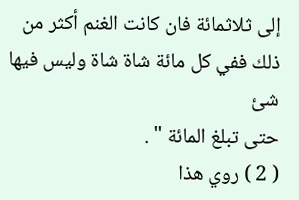إلى ثلاثمائة فان كانت الغنم أكثر من ذلك ففي كل مائة شاة شاة وليس فيها شئ
حتى تبلغ المائة " .
( 2 ) روي هذا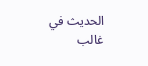الحديث في غالب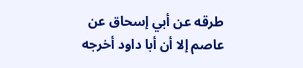طرقه عن أبي إسحاق عن عاصم إلا أن أبا داود أخرجه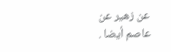عن زهير عن
عاصم أيضا .